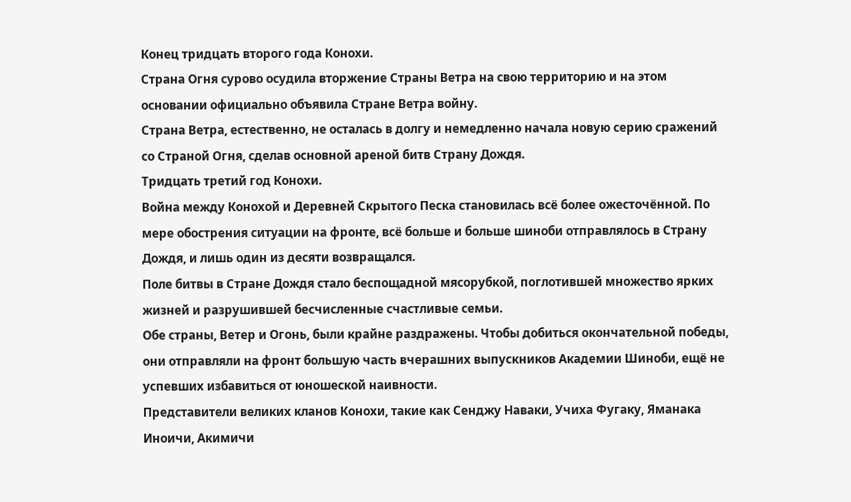Конец тридцать второго года Конохи.
Страна Огня сурово осудила вторжение Страны Ветра на свою территорию и на этом основании официально объявила Стране Ветра войну.
Страна Ветра, естественно, не осталась в долгу и немедленно начала новую серию сражений со Страной Огня, сделав основной ареной битв Страну Дождя.
Тридцать третий год Конохи.
Война между Конохой и Деревней Скрытого Песка становилась всё более ожесточённой. По мере обострения ситуации на фронте, всё больше и больше шиноби отправлялось в Страну Дождя, и лишь один из десяти возвращался.
Поле битвы в Стране Дождя стало беспощадной мясорубкой, поглотившей множество ярких жизней и разрушившей бесчисленные счастливые семьи.
Обе страны, Ветер и Огонь, были крайне раздражены. Чтобы добиться окончательной победы, они отправляли на фронт большую часть вчерашних выпускников Академии Шиноби, ещё не успевших избавиться от юношеской наивности.
Представители великих кланов Конохи, такие как Сенджу Наваки, Учиха Фугаку, Яманака Иноичи, Акимичи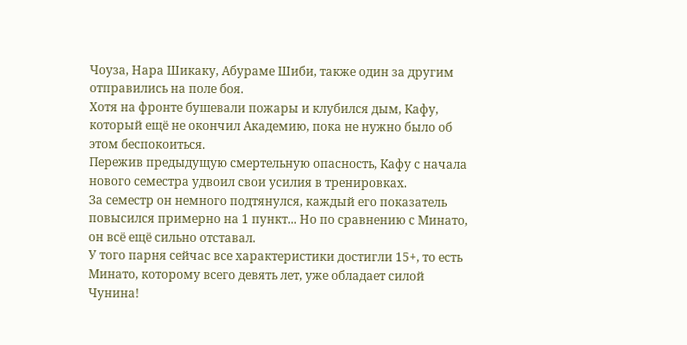Чоуза, Нара Шикаку, Абураме Шиби, также один за другим отправились на поле боя.
Хотя на фронте бушевали пожары и клубился дым, Кафу, который ещё не окончил Академию, пока не нужно было об этом беспокоиться.
Пережив предыдущую смертельную опасность, Кафу с начала нового семестра удвоил свои усилия в тренировках.
За семестр он немного подтянулся, каждый его показатель повысился примерно на 1 пункт... Но по сравнению с Минато, он всё ещё сильно отставал.
У того парня сейчас все характеристики достигли 15+, то есть Минато, которому всего девять лет, уже обладает силой Чунина!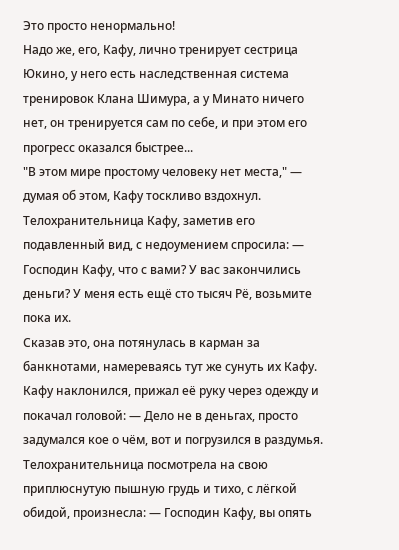Это просто ненормально!
Надо же, его, Кафу, лично тренирует сестрица Юкино, у него есть наследственная система тренировок Клана Шимура, а у Минато ничего нет, он тренируется сам по себе, и при этом его прогресс оказался быстрее...
"В этом мире простому человеку нет места," — думая об этом, Кафу тоскливо вздохнул.
Телохранительница Кафу, заметив его подавленный вид, с недоумением спросила: — Господин Кафу, что с вами? У вас закончились деньги? У меня есть ещё сто тысяч Рё, возьмите пока их.
Сказав это, она потянулась в карман за банкнотами, намереваясь тут же сунуть их Кафу.
Кафу наклонился, прижал её руку через одежду и покачал головой: — Дело не в деньгах, просто задумался кое о чём, вот и погрузился в раздумья.
Телохранительница посмотрела на свою приплюснутую пышную грудь и тихо, с лёгкой обидой, произнесла: — Господин Кафу, вы опять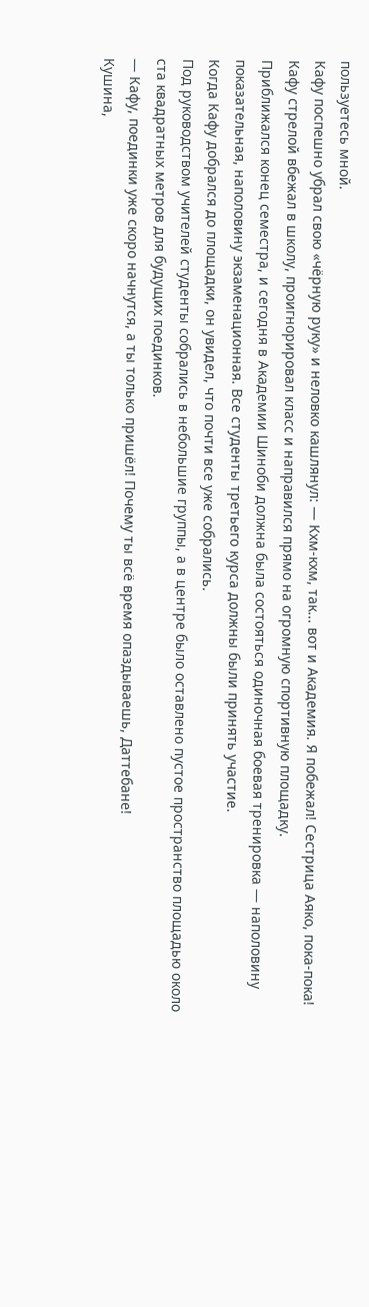пользуетесь мной.
Кафу поспешно убрал свою «чёрную руку» и неловко кашлянул: — Кхм-кхм, так... вот и Академия. Я побежал! Сестрица Аяко, пока-пока!
Кафу стрелой вбежал в школу, проигнорировал класс и направился прямо на огромную спортивную площадку.
Приближался конец семестра, и сегодня в Академии Шиноби должна была состояться одиночная боевая тренировка — наполовину показательная, наполовину экзаменационная. Все студенты третьего курса должны были принять участие.
Когда Кафу добрался до площадки, он увидел, что почти все уже собрались.
Под руководством учителей студенты собрались в небольшие группы, а в центре было оставлено пустое пространство площадью около ста квадратных метров для будущих поединков.
— Кафу, поединки уже скоро начнутся, а ты только пришёл! Почему ты всё время опаздываешь, Даттебане!
Кушина,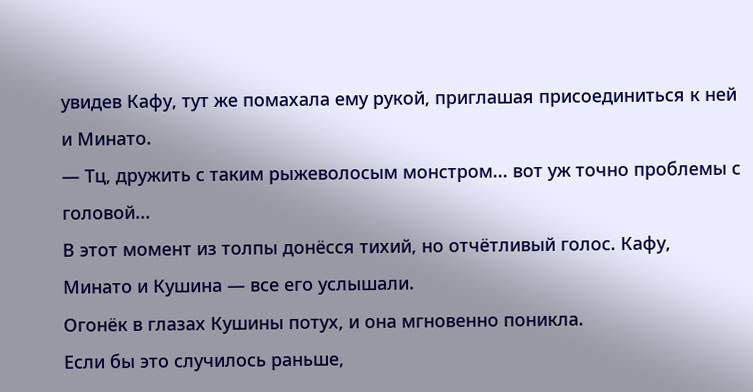увидев Кафу, тут же помахала ему рукой, приглашая присоединиться к ней и Минато.
— Тц, дружить с таким рыжеволосым монстром... вот уж точно проблемы с головой...
В этот момент из толпы донёсся тихий, но отчётливый голос. Кафу, Минато и Кушина — все его услышали.
Огонёк в глазах Кушины потух, и она мгновенно поникла.
Если бы это случилось раньше,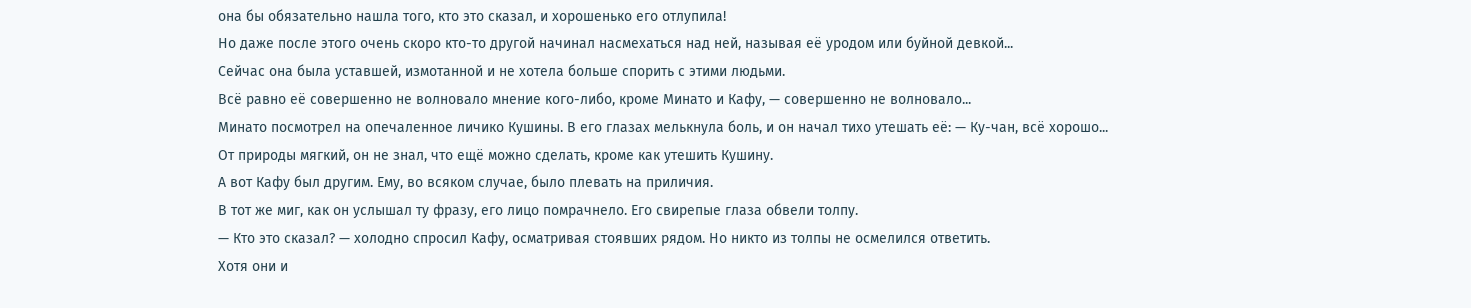она бы обязательно нашла того, кто это сказал, и хорошенько его отлупила!
Но даже после этого очень скоро кто-то другой начинал насмехаться над ней, называя её уродом или буйной девкой...
Сейчас она была уставшей, измотанной и не хотела больше спорить с этими людьми.
Всё равно её совершенно не волновало мнение кого-либо, кроме Минато и Кафу, — совершенно не волновало...
Минато посмотрел на опечаленное личико Кушины. В его глазах мелькнула боль, и он начал тихо утешать её: — Ку-чан, всё хорошо...
От природы мягкий, он не знал, что ещё можно сделать, кроме как утешить Кушину.
А вот Кафу был другим. Ему, во всяком случае, было плевать на приличия.
В тот же миг, как он услышал ту фразу, его лицо помрачнело. Его свирепые глаза обвели толпу.
— Кто это сказал? — холодно спросил Кафу, осматривая стоявших рядом. Но никто из толпы не осмелился ответить.
Хотя они и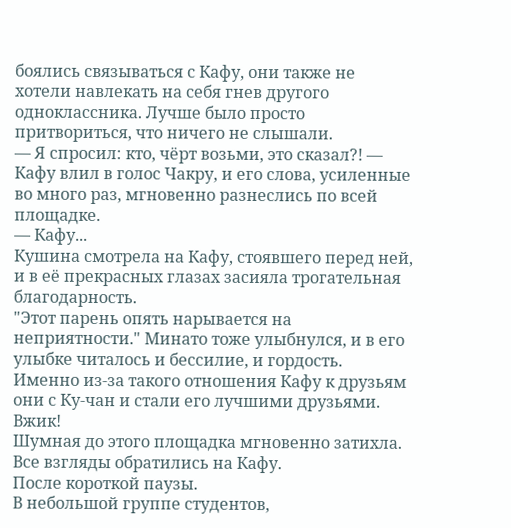боялись связываться с Кафу, они также не хотели навлекать на себя гнев другого одноклассника. Лучше было просто притвориться, что ничего не слышали.
— Я спросил: кто, чёрт возьми, это сказал?! — Кафу влил в голос Чакру, и его слова, усиленные во много раз, мгновенно разнеслись по всей площадке.
— Кафу...
Кушина смотрела на Кафу, стоявшего перед ней, и в её прекрасных глазах засияла трогательная благодарность.
"Этот парень опять нарывается на неприятности." Минато тоже улыбнулся, и в его улыбке читалось и бессилие, и гордость.
Именно из-за такого отношения Кафу к друзьям они с Ку-чан и стали его лучшими друзьями.
Вжик!
Шумная до этого площадка мгновенно затихла. Все взгляды обратились на Кафу.
После короткой паузы.
В небольшой группе студентов,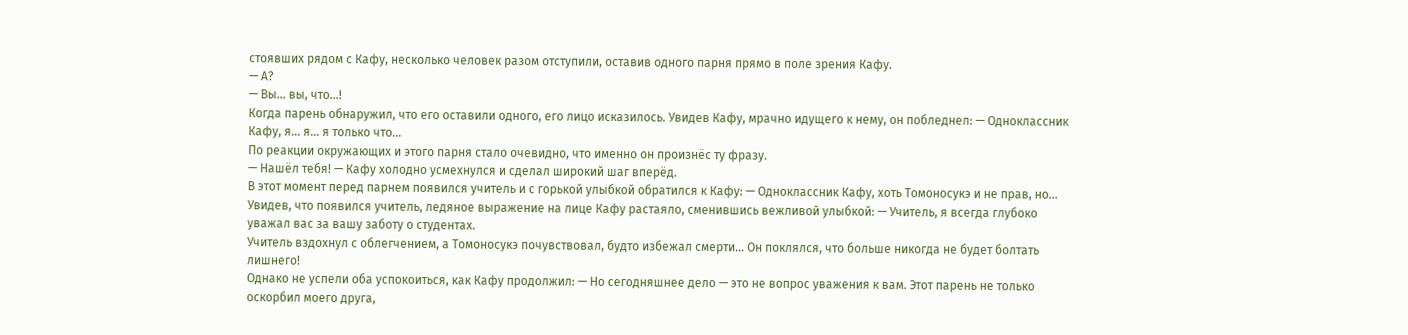стоявших рядом с Кафу, несколько человек разом отступили, оставив одного парня прямо в поле зрения Кафу.
— А?
— Вы... вы, что...!
Когда парень обнаружил, что его оставили одного, его лицо исказилось. Увидев Кафу, мрачно идущего к нему, он побледнел: — Одноклассник Кафу, я... я... я только что...
По реакции окружающих и этого парня стало очевидно, что именно он произнёс ту фразу.
— Нашёл тебя! — Кафу холодно усмехнулся и сделал широкий шаг вперёд.
В этот момент перед парнем появился учитель и с горькой улыбкой обратился к Кафу: — Одноклассник Кафу, хоть Томоносукэ и не прав, но...
Увидев, что появился учитель, ледяное выражение на лице Кафу растаяло, сменившись вежливой улыбкой: — Учитель, я всегда глубоко уважал вас за вашу заботу о студентах.
Учитель вздохнул с облегчением, а Томоносукэ почувствовал, будто избежал смерти... Он поклялся, что больше никогда не будет болтать лишнего!
Однако не успели оба успокоиться, как Кафу продолжил: — Но сегодняшнее дело — это не вопрос уважения к вам. Этот парень не только оскорбил моего друга,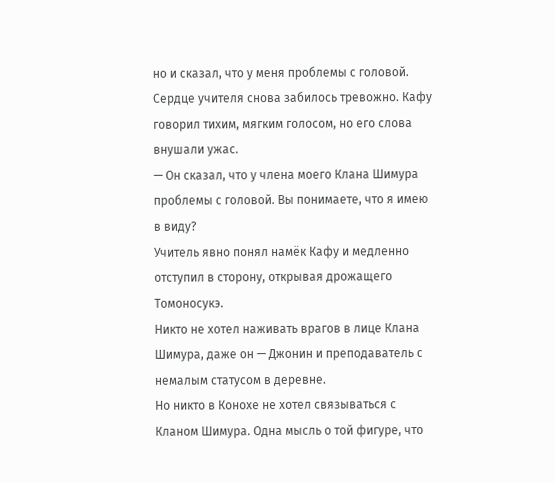но и сказал, что у меня проблемы с головой.
Сердце учителя снова забилось тревожно. Кафу говорил тихим, мягким голосом, но его слова внушали ужас.
— Он сказал, что у члена моего Клана Шимура проблемы с головой. Вы понимаете, что я имею в виду?
Учитель явно понял намёк Кафу и медленно отступил в сторону, открывая дрожащего Томоносукэ.
Никто не хотел наживать врагов в лице Клана Шимура, даже он — Джонин и преподаватель с немалым статусом в деревне.
Но никто в Конохе не хотел связываться с Кланом Шимура. Одна мысль о той фигуре, что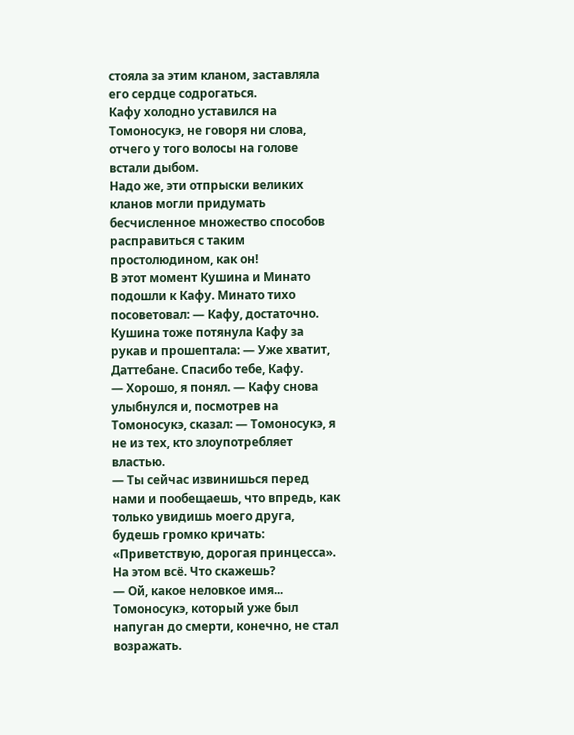стояла за этим кланом, заставляла его сердце содрогаться.
Кафу холодно уставился на Томоносукэ, не говоря ни слова, отчего у того волосы на голове встали дыбом.
Надо же, эти отпрыски великих кланов могли придумать бесчисленное множество способов расправиться с таким простолюдином, как он!
В этот момент Кушина и Минато подошли к Кафу. Минато тихо посоветовал: — Кафу, достаточно.
Кушина тоже потянула Кафу за рукав и прошептала: — Уже хватит, Даттебане. Спасибо тебе, Кафу.
— Хорошо, я понял. — Кафу снова улыбнулся и, посмотрев на Томоносукэ, сказал: — Томоносукэ, я не из тех, кто злоупотребляет властью.
— Ты сейчас извинишься перед нами и пообещаешь, что впредь, как только увидишь моего друга, будешь громко кричать: «Приветствую, дорогая принцесса». На этом всё. Что скажешь?
— Ой, какое неловкое имя...
Томоносукэ, который уже был напуган до смерти, конечно, не стал возражать.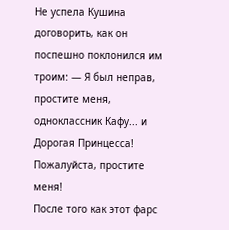Не успела Кушина договорить, как он поспешно поклонился им троим: — Я был неправ, простите меня, одноклассник Кафу... и Дорогая Принцесса! Пожалуйста, простите меня!
После того как этот фарс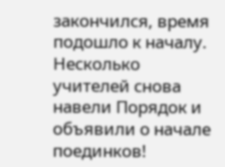закончился, время подошло к началу.
Несколько учителей снова навели Порядок и объявили о начале поединков!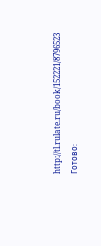http://tl.rulate.ru/book/152221/8796523
Готово: